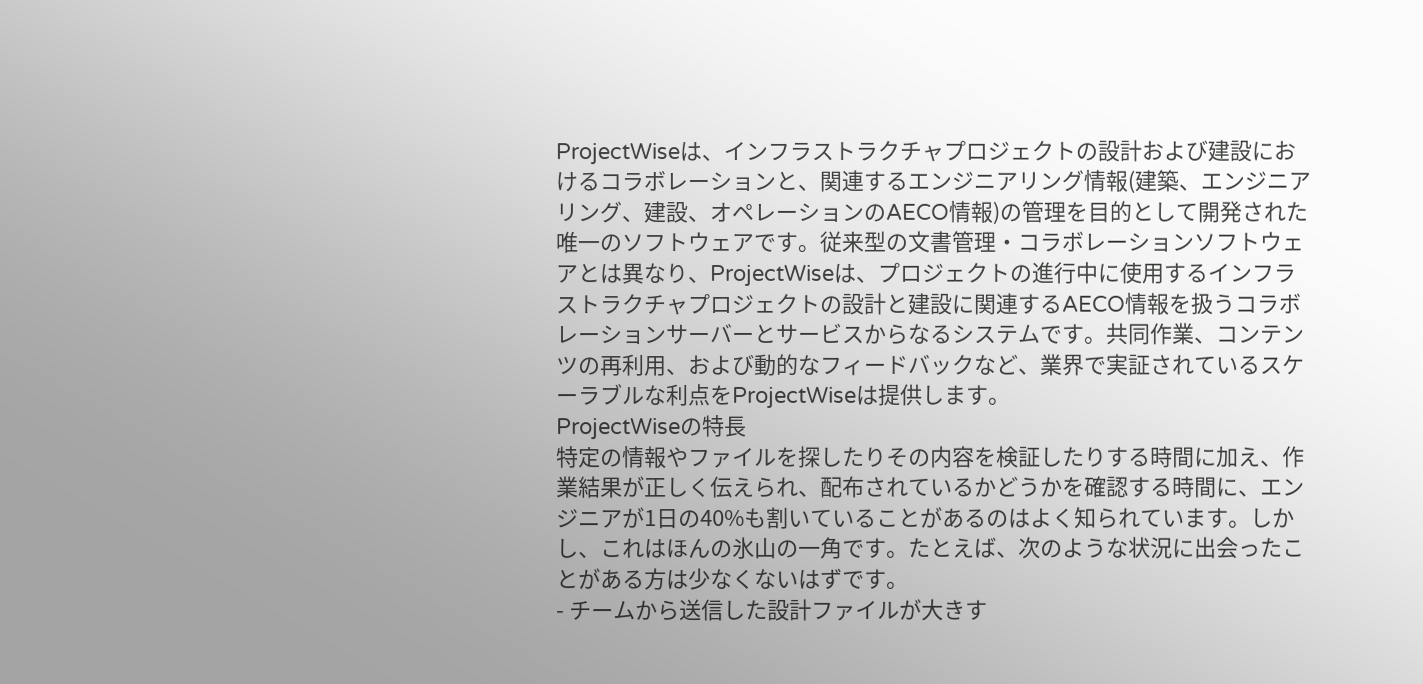ProjectWiseは、インフラストラクチャプロジェクトの設計および建設におけるコラボレーションと、関連するエンジニアリング情報(建築、エンジニアリング、建設、オペレーションのAECO情報)の管理を目的として開発された唯一のソフトウェアです。従来型の文書管理・コラボレーションソフトウェアとは異なり、ProjectWiseは、プロジェクトの進行中に使用するインフラストラクチャプロジェクトの設計と建設に関連するAECO情報を扱うコラボレーションサーバーとサービスからなるシステムです。共同作業、コンテンツの再利用、および動的なフィードバックなど、業界で実証されているスケーラブルな利点をProjectWiseは提供します。
ProjectWiseの特長
特定の情報やファイルを探したりその内容を検証したりする時間に加え、作業結果が正しく伝えられ、配布されているかどうかを確認する時間に、エンジニアが1日の40%も割いていることがあるのはよく知られています。しかし、これはほんの氷山の一角です。たとえば、次のような状況に出会ったことがある方は少なくないはずです。
- チームから送信した設計ファイルが大きす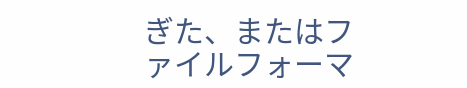ぎた、またはファイルフォーマ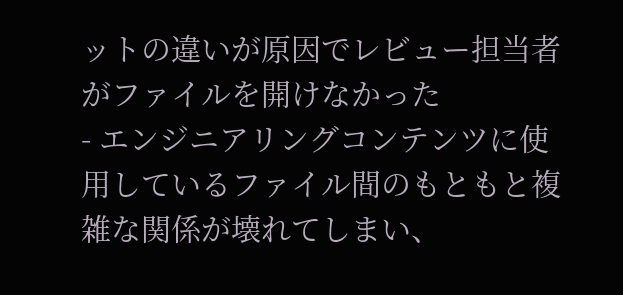ットの違いが原因でレビュー担当者がファイルを開けなかった
- エンジニアリングコンテンツに使用しているファイル間のもともと複雑な関係が壊れてしまい、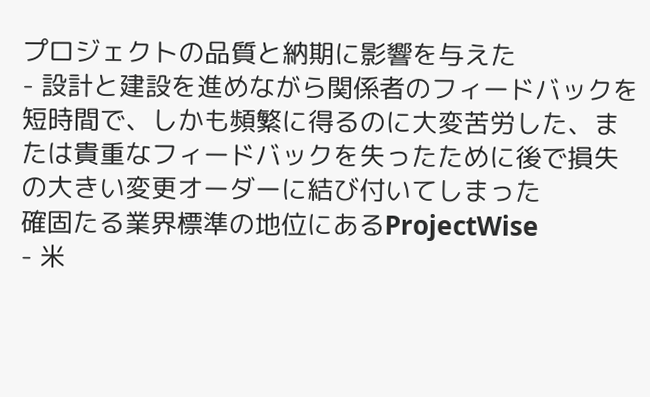プロジェクトの品質と納期に影響を与えた
- 設計と建設を進めながら関係者のフィードバックを短時間で、しかも頻繁に得るのに大変苦労した、または貴重なフィードバックを失ったために後で損失の大きい変更オーダーに結び付いてしまった
確固たる業界標準の地位にあるProjectWise
- 米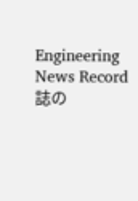Engineering News Record誌の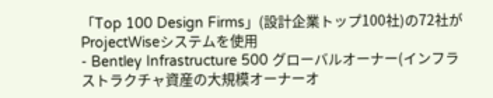「Top 100 Design Firms」(設計企業トップ100社)の72社がProjectWiseシステムを使用
- Bentley Infrastructure 500 グローバルオーナー(インフラストラクチャ資産の大規模オーナーオ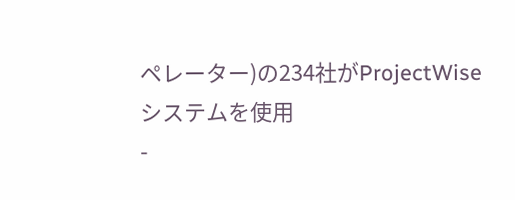ペレーター)の234社がProjectWiseシステムを使用
-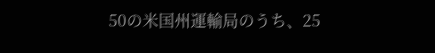50の米国州運輸局のうち、25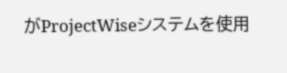がProjectWiseシステムを使用